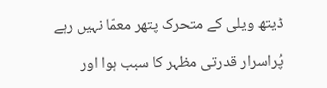ڈیتھ ویلی کے متحرک پتھر معمّا نہیں رہے

پُراسرار قدرتی مظہر کا سبب ہوا اور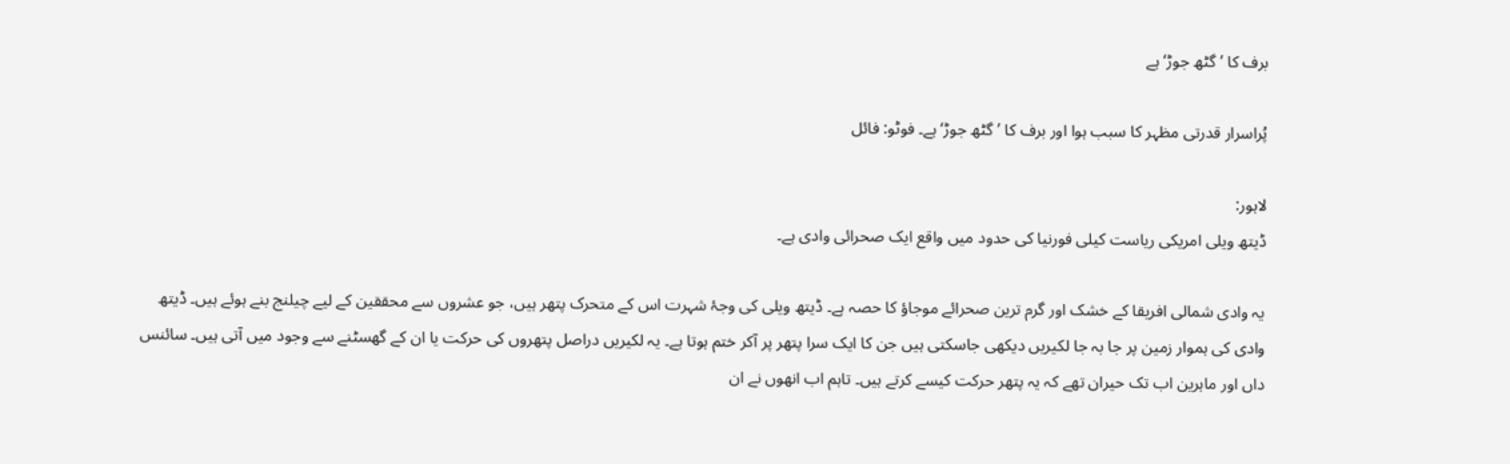برف کا ’ گٹھ جوڑ‘ ہے

پُراسرار قدرتی مظہر کا سبب ہوا اور برف کا ’ گٹھ جوڑ‘ ہے۔ فوٹو: فائل

لاہور:
ڈیتھ ویلی امریکی ریاست کیلی فورنیا کی حدود میں واقع ایک صحرائی وادی ہے۔

یہ وادی شمالی افریقا کے خشک اور گرم ترین صحرائے موجاؤ کا حصہ ہے۔ ڈیتھ ویلی کی وجۂ شہرت اس کے متحرک پتھر ہیں، جو عشروں سے محققین کے لیے چیلنج بنے ہوئے ہیں۔ ڈیتھ وادی کی ہموار زمین پر جا بہ جا لکیریں دیکھی جاسکتی ہیں جن کا ایک سرا پتھر پر آکر ختم ہوتا ہے۔ یہ لکیریں دراصل پتھروں کی حرکت یا ان کے گھسٹنے سے وجود میں آتی ہیں۔ سائنس داں اور ماہرین اب تک حیران تھے کہ یہ پتھر حرکت کیسے کرتے ہیں۔ تاہم اب انھوں نے ان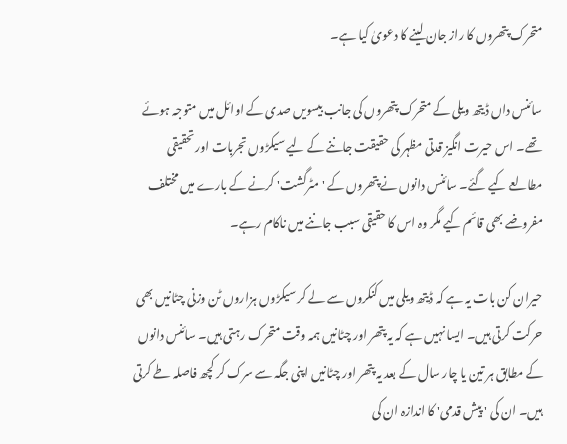متحرک پتھروں کا راز جان لینے کا دعویٰ کیا ہے۔

سائنس داں ڈیتھ ویلی کے متحرک پتھروں کی جانب بیسویں صدی کے اوائل میں متوجہ ہوئے تھے۔ اس حیرت انگیز قدتی مظہر کی حقیقت جاننے کے لیے سیکڑوں تجربات اور تحقیقی مطالعے کیے گئے۔ سائنس دانوں نے پتھروں کے ' مٹرگشت' کرنے کے بارے میں مختلف مفروضے بھی قائم کیے مگر وہ اس کا حقیقی سبب جاننے میں ناکام رہے۔

حیران کن بات یہ ہے کہ ڈیتھ ویلی میں کنکروں سے لے کر سیکڑوں ہزاروں ٹن وزنی چٹانیں بھی حرکت کرتی ہیں۔ ایسا نہیں ہے کہ یہ پتھر اور چٹانیں ہمہ وقت متحرک رہتی ہیں۔ سائنس دانوں کے مطابق ہر تین یا چار سال کے بعد یہ پتھر اور چٹانیں اپنی جگہ سے سرک کر کچھ فاصلہ طے کرتی ہیں۔ ان کی ' پیش قدمی' کا اندازہ ان کی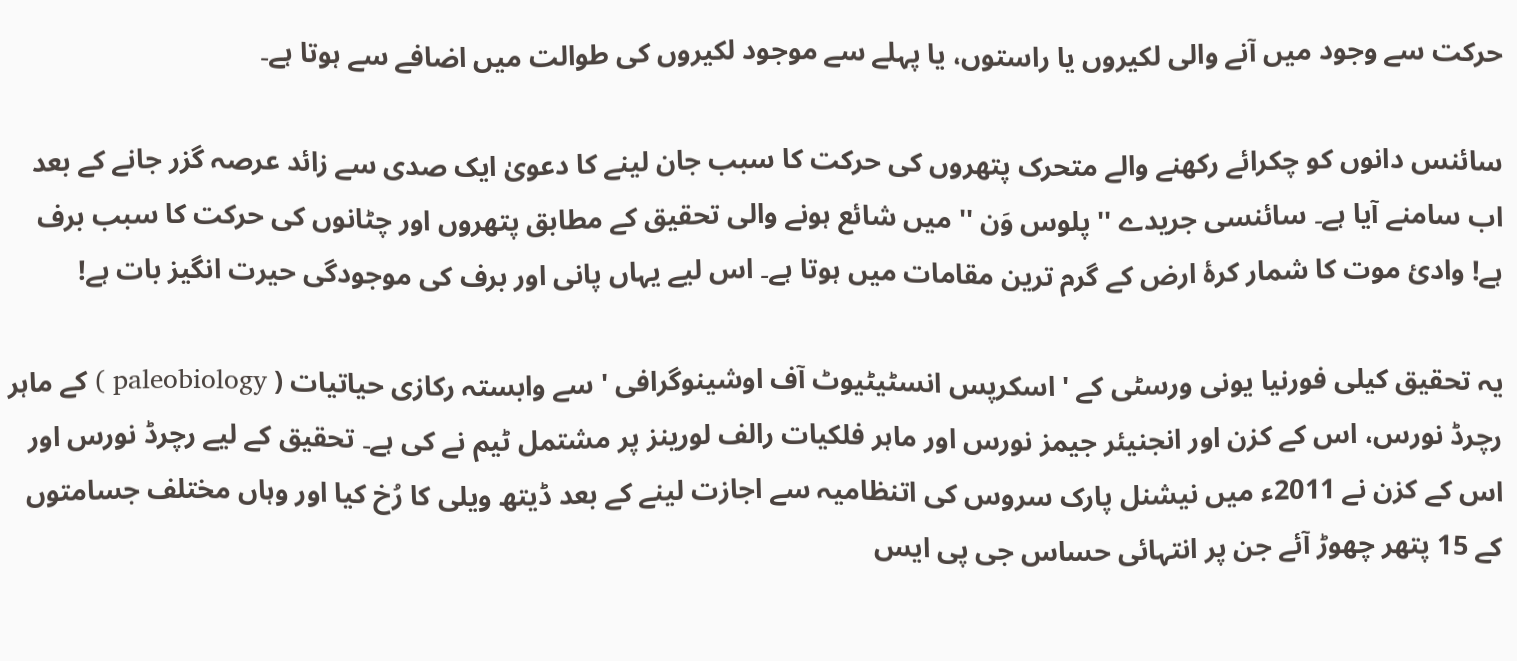حرکت سے وجود میں آنے والی لکیروں یا راستوں، یا پہلے سے موجود لکیروں کی طوالت میں اضافے سے ہوتا ہے۔

سائنس دانوں کو چکرائے رکھنے والے متحرک پتھروں کی حرکت کا سبب جان لینے کا دعویٰ ایک صدی سے زائد عرصہ گزر جانے کے بعد اب سامنے آیا ہے۔ سائنسی جریدے '' پلوس وَن '' میں شائع ہونے والی تحقیق کے مطابق پتھروں اور چٹانوں کی حرکت کا سبب برف ہے! وادیٔ موت کا شمار کرۂ ارض کے گرم ترین مقامات میں ہوتا ہے۔ اس لیے یہاں پانی اور برف کی موجودگی حیرت انگیز بات ہے!

یہ تحقیق کیلی فورنیا یونی ورسٹی کے ' اسکرپس انسٹیٹیوٹ آف اوشینوگرافی ' سے وابستہ رکازی حیاتیات ( paleobiology ) کے ماہر رچرڈ نورس، اس کے کزن اور انجنیئر جیمز نورس اور ماہر فلکیات رالف لورینز پر مشتمل ٹیم نے کی ہے۔ تحقیق کے لیے رچرڈ نورس اور اس کے کزن نے 2011ء میں نیشنل پارک سروس کی اتنظامیہ سے اجازت لینے کے بعد ڈیتھ ویلی کا رُخ کیا اور وہاں مختلف جسامتوں کے 15 پتھر چھوڑ آئے جن پر انتہائی حساس جی پی ایس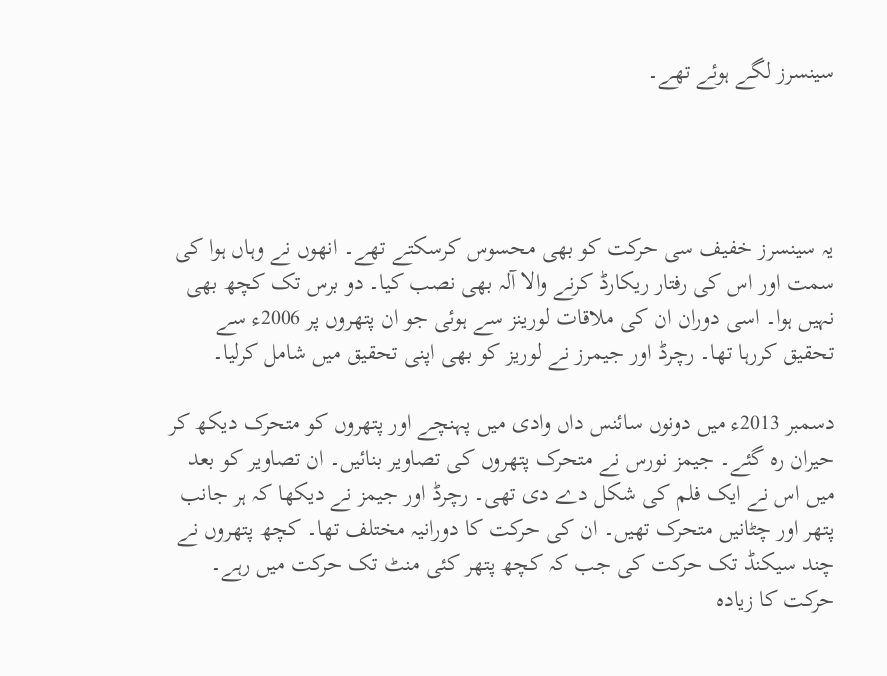سینسرز لگے ہوئے تھے۔




یہ سینسرز خفیف سی حرکت کو بھی محسوس کرسکتے تھے۔ انھوں نے وہاں ہوا کی سمت اور اس کی رفتار ریکارڈ کرنے والا آلہ بھی نصب کیا۔ دو برس تک کچھ بھی نہیں ہوا۔ اسی دوران ان کی ملاقات لورینز سے ہوئی جو ان پتھروں پر 2006ء سے تحقیق کررہا تھا۔ رچرڈ اور جیمرز نے لوریز کو بھی اپنی تحقیق میں شامل کرلیا۔

دسمبر 2013ء میں دونوں سائنس داں وادی میں پہنچے اور پتھروں کو متحرک دیکھ کر حیران رہ گئے۔ جیمز نورس نے متحرک پتھروں کی تصاویر بنائیں۔ ان تصاویر کو بعد میں اس نے ایک فلم کی شکل دے دی تھی۔ رچرڈ اور جیمز نے دیکھا کہ ہر جانب پتھر اور چٹانیں متحرک تھیں۔ ان کی حرکت کا دورانیہ مختلف تھا۔ کچھ پتھروں نے چند سیکنڈ تک حرکت کی جب کہ کچھ پتھر کئی منٹ تک حرکت میں رہے۔ حرکت کا زیادہ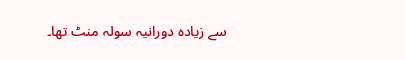سے زیادہ دورانیہ سولہ منٹ تھا۔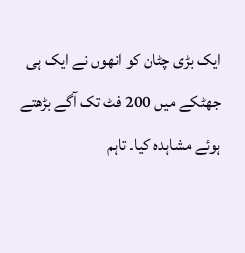ایک بڑی چٹان کو انھوں نے ایک ہی جھٹکے میں 200 فٹ تک آگے بڑھتے ہوئے مشاہدہ کیا۔ تاہم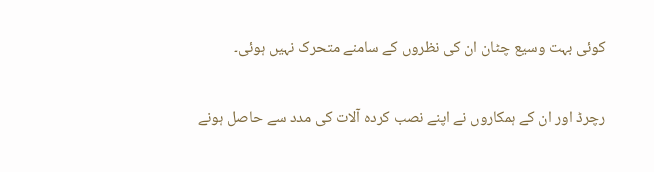کوئی بہت وسیع چٹان ان کی نظروں کے سامنے متحرک نہیں ہوئی۔

رچرڈ اور ان کے ہمکاروں نے اپنے نصب کردہ آلات کی مدد سے حاصل ہونے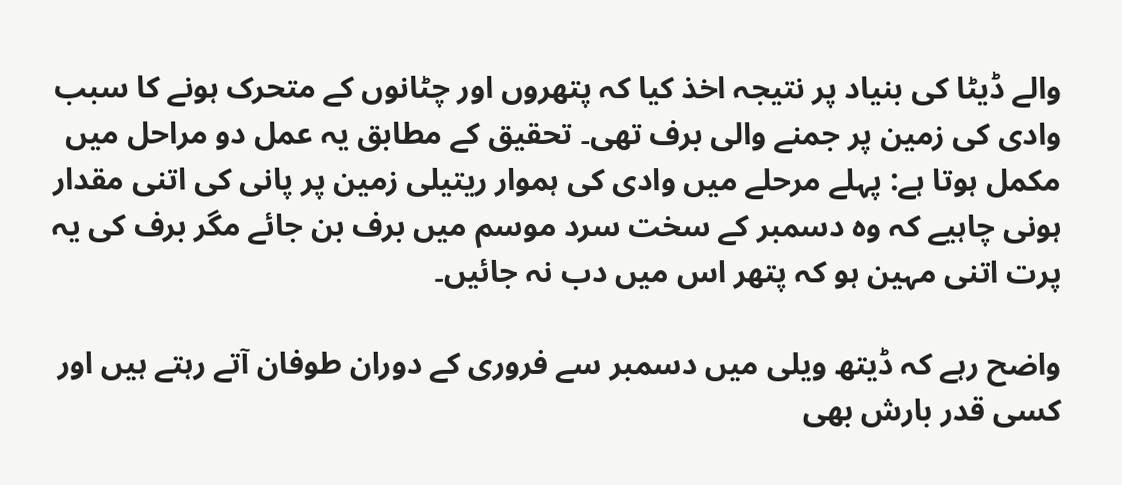والے ڈیٹا کی بنیاد پر نتیجہ اخذ کیا کہ پتھروں اور چٹانوں کے متحرک ہونے کا سبب وادی کی زمین پر جمنے والی برف تھی۔ تحقیق کے مطابق یہ عمل دو مراحل میں مکمل ہوتا ہے: پہلے مرحلے میں وادی کی ہموار ریتیلی زمین پر پانی کی اتنی مقدار ہونی چاہیے کہ وہ دسمبر کے سخت سرد موسم میں برف بن جائے مگر برف کی یہ پرت اتنی مہین ہو کہ پتھر اس میں دب نہ جائیں۔

واضح رہے کہ ڈیتھ ویلی میں دسمبر سے فروری کے دوران طوفان آتے رہتے ہیں اور کسی قدر بارش بھی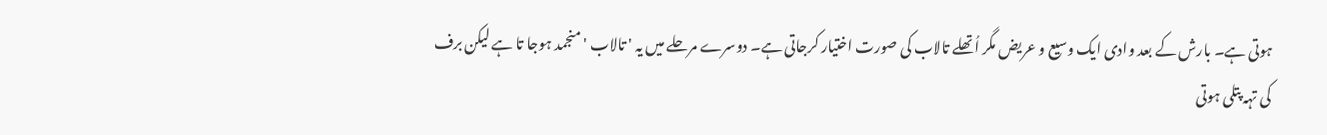ہوتی ہے۔ بارش کے بعد وادی ایک وسیع و عریض مگر اُتھلے تالاب کی صورت اختیار کرجاتی ہے۔ دوسرے مرحلے میں یہ ' تالاب ' منجمد ہوجا تا ہے لیکن برف کی تہہ پتلی ہوتی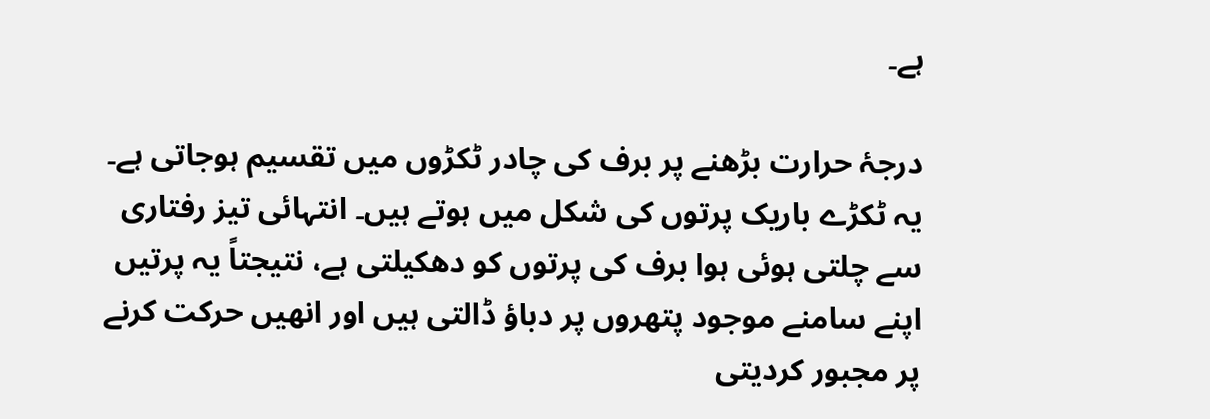ہے۔

درجۂ حرارت بڑھنے پر برف کی چادر ٹکڑوں میں تقسیم ہوجاتی ہے۔ یہ ٹکڑے باریک پرتوں کی شکل میں ہوتے ہیں۔ انتہائی تیز رفتاری سے چلتی ہوئی ہوا برف کی پرتوں کو دھکیلتی ہے، نتیجتاً یہ پرتیں اپنے سامنے موجود پتھروں پر دباؤ ڈالتی ہیں اور انھیں حرکت کرنے پر مجبور کردیتی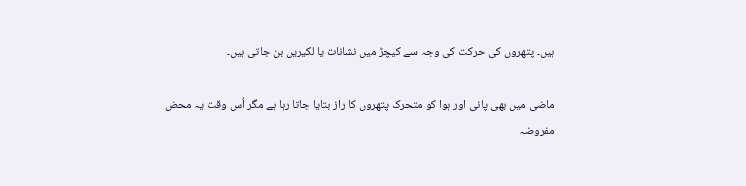ہیں۔ پتھروں کی حرکت کی وجہ سے کیچڑ میں نشانات یا لکیریں بن جاتی ہیں۔

ماضی میں بھی پانی اور ہوا کو متحرک پتھروں کا راز بتایا جاتا رہا ہے مگر اُس وقت یہ محض مفروضہ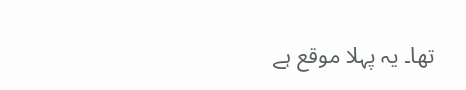تھا۔ یہ پہلا موقع ہے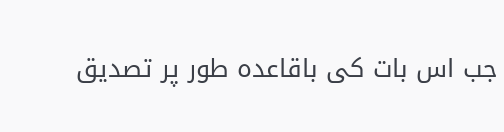جب اس بات کی باقاعدہ طور پر تصدیق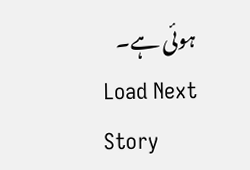ہوئی ہے۔
Load Next Story